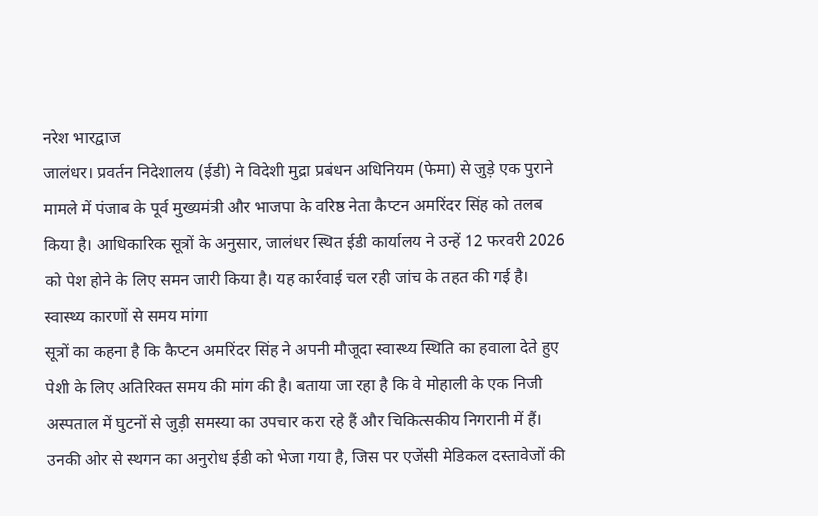नरेश भारद्वाज
जालंधर। प्रवर्तन निदेशालय (ईडी) ने विदेशी मुद्रा प्रबंधन अधिनियम (फेमा) से जुड़े एक पुराने मामले में पंजाब के पूर्व मुख्यमंत्री और भाजपा के वरिष्ठ नेता कैप्टन अमरिंदर सिंह को तलब किया है। आधिकारिक सूत्रों के अनुसार, जालंधर स्थित ईडी कार्यालय ने उन्हें 12 फरवरी 2026 को पेश होने के लिए समन जारी किया है। यह कार्रवाई चल रही जांच के तहत की गई है।
स्वास्थ्य कारणों से समय मांगा
सूत्रों का कहना है कि कैप्टन अमरिंदर सिंह ने अपनी मौजूदा स्वास्थ्य स्थिति का हवाला देते हुए पेशी के लिए अतिरिक्त समय की मांग की है। बताया जा रहा है कि वे मोहाली के एक निजी अस्पताल में घुटनों से जुड़ी समस्या का उपचार करा रहे हैं और चिकित्सकीय निगरानी में हैं। उनकी ओर से स्थगन का अनुरोध ईडी को भेजा गया है, जिस पर एजेंसी मेडिकल दस्तावेजों की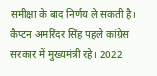समीक्षा के बाद निर्णय ले सकती है।
कैप्टन अमरिंदर सिंह पहले कांग्रेस सरकार में मुख्यमंत्री रहे। 2022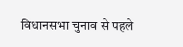विधानसभा चुनाव से पहले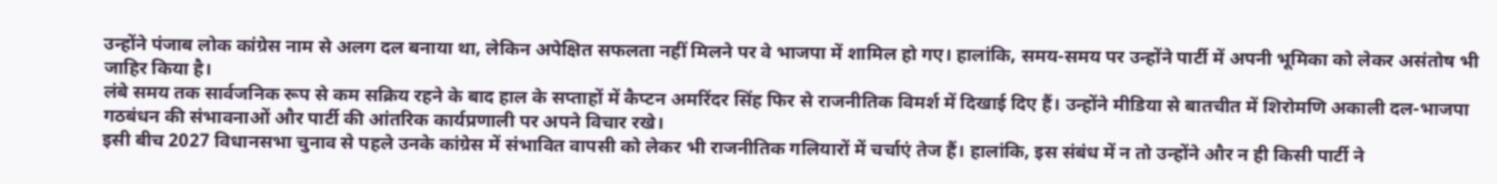उन्होंने पंजाब लोक कांग्रेस नाम से अलग दल बनाया था, लेकिन अपेक्षित सफलता नहीं मिलने पर वे भाजपा में शामिल हो गए। हालांकि, समय-समय पर उन्होंने पार्टी में अपनी भूमिका को लेकर असंतोष भी जाहिर किया है।
लंबे समय तक सार्वजनिक रूप से कम सक्रिय रहने के बाद हाल के सप्ताहों में कैप्टन अमरिंदर सिंह फिर से राजनीतिक विमर्श में दिखाई दिए हैं। उन्होंने मीडिया से बातचीत में शिरोमणि अकाली दल-भाजपा गठबंधन की संभावनाओं और पार्टी की आंतरिक कार्यप्रणाली पर अपने विचार रखे।
इसी बीच 2027 विधानसभा चुनाव से पहले उनके कांग्रेस में संभावित वापसी को लेकर भी राजनीतिक गलियारों में चर्चाएं तेज हैं। हालांकि, इस संबंध में न तो उन्होंने और न ही किसी पार्टी ने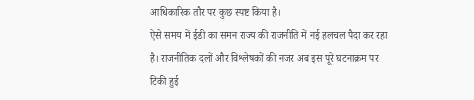आधिकारिक तौर पर कुछ स्पष्ट किया है।
ऐसे समय में ईडी का समन राज्य की राजनीति में नई हलचल पैदा कर रहा है। राजनीतिक दलों और विश्लेषकों की नजर अब इस पूरे घटनाक्रम पर टिकी हुई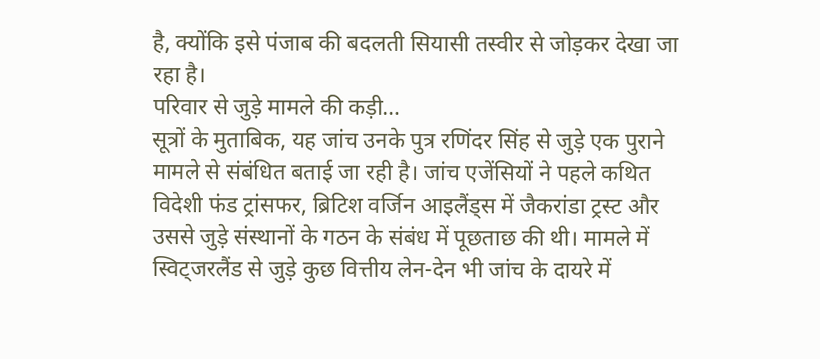है, क्योंकि इसे पंजाब की बदलती सियासी तस्वीर से जोड़कर देखा जा रहा है।
परिवार से जुड़े मामले की कड़ी…
सूत्रों के मुताबिक, यह जांच उनके पुत्र रणिंदर सिंह से जुड़े एक पुराने मामले से संबंधित बताई जा रही है। जांच एजेंसियों ने पहले कथित विदेशी फंड ट्रांसफर, ब्रिटिश वर्जिन आइलैंड्स में जैकरांडा ट्रस्ट और उससे जुड़े संस्थानों के गठन के संबंध में पूछताछ की थी। मामले में स्विट्जरलैंड से जुड़े कुछ वित्तीय लेन-देन भी जांच के दायरे में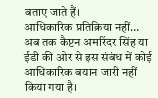बताए जाते हैं।
आधिकारिक प्रतिक्रिया नहीं…
अब तक कैप्टन अमरिंदर सिंह या ईडी की ओर से इस संबंध में कोई आधिकारिक बयान जारी नहीं किया गया है।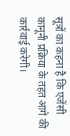सूत्रों का कहना है कि एजेंसी कानूनी प्रक्रिया के तहत आगे की कार्रवाई करेगी।